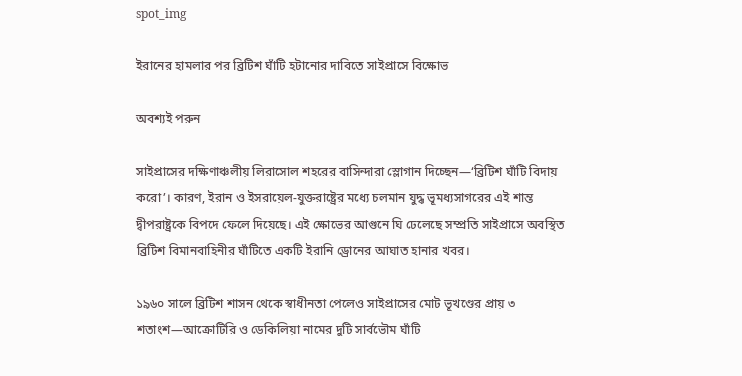spot_img

ইরানের হামলার পর ব্রিটিশ ঘাঁটি হটানোর দাবিতে সাইপ্রাসে বিক্ষোভ

অবশ্যই পরুন

সাইপ্রাসের দক্ষিণাঞ্চলীয় লিরাসোল শহরের বাসিন্দারা স্লোগান দিচ্ছেন—‘ব্রিটিশ ঘাঁটি বিদায় করো’। কারণ, ইরান ও ইসরায়েল-যুক্তরাষ্ট্রের মধ্যে চলমান যুদ্ধ ভূমধ্যসাগরের এই শান্ত দ্বীপরাষ্ট্রকে বিপদে ফেলে দিয়েছে। এই ক্ষোভের আগুনে ঘি ঢেলেছে সম্প্রতি সাইপ্রাসে অবস্থিত ব্রিটিশ বিমানবাহিনীর ঘাঁটিতে একটি ইরানি ড্রোনের আঘাত হানার খবর।

১৯৬০ সালে ব্রিটিশ শাসন থেকে স্বাধীনতা পেলেও সাইপ্রাসের মোট ভূখণ্ডের প্রায় ৩ শতাংশ—আক্রোটিরি ও ডেকিলিয়া নামের দুটি সার্বভৌম ঘাঁটি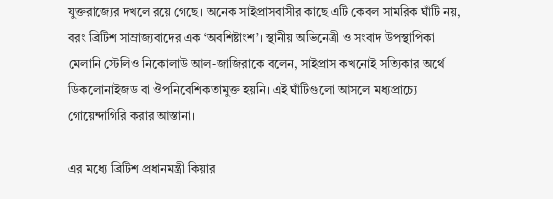যুক্তরাজ্যের দখলে রয়ে গেছে। অনেক সাইপ্রাসবাসীর কাছে এটি কেবল সামরিক ঘাঁটি নয়, বরং ব্রিটিশ সাম্রাজ্যবাদের এক ‘অবশিষ্টাংশ’। স্থানীয় অভিনেত্রী ও সংবাদ উপস্থাপিকা মেলানি স্টেলিও নিকোলাউ আল-জাজিরাকে বলেন, সাইপ্রাস কখনোই সত্যিকার অর্থে ডিকলোনাইজড বা ঔপনিবেশিকতামুক্ত হয়নি। এই ঘাঁটিগুলো আসলে মধ্যপ্রাচ্যে গোয়েন্দাগিরি করার আস্তানা।

এর মধ্যে ব্রিটিশ প্রধানমন্ত্রী কিয়ার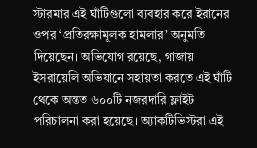স্টারমার এই ঘাঁটিগুলো ব্যবহার করে ইরানের ওপর ‘প্রতিরক্ষামূলক হামলার’ অনুমতি দিয়েছেন। অভিযোগ রয়েছে, গাজায় ইসরায়েলি অভিযানে সহায়তা করতে এই ঘাঁটি থেকে অন্তত ৬০০টি নজরদারি ফ্লাইট পরিচালনা করা হয়েছে। অ্যাকটিভিস্টরা এই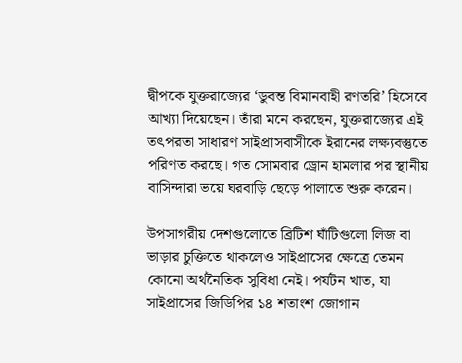দ্বীপকে যুক্তরাজ্যের ‘ডুবন্ত বিমানবাহী রণতরি’ হিসেবে আখ্যা দিয়েছেন। তাঁরা মনে করছেন, যুক্তরাজ্যের এই তৎপরতা সাধারণ সাইপ্রাসবাসীকে ইরানের লক্ষ্যবস্তুতে পরিণত করছে। গত সোমবার ড্রোন হামলার পর স্থানীয় বাসিন্দারা ভয়ে ঘরবাড়ি ছেড়ে পালাতে শুরু করেন।

উপসাগরীয় দেশগুলোতে ব্রিটিশ ঘাঁটিগুলো লিজ বা ভাড়ার চুক্তিতে থাকলেও সাইপ্রাসের ক্ষেত্রে তেমন কোনো অর্থনৈতিক সুবিধা নেই। পর্যটন খাত, যা সাইপ্রাসের জিডিপির ১৪ শতাংশ জোগান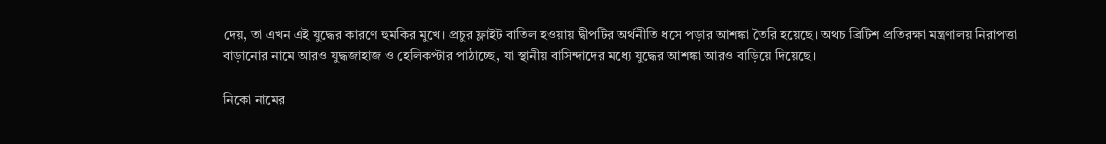দেয়, তা এখন এই যুদ্ধের কারণে হুমকির মুখে। প্রচুর ফ্লাইট বাতিল হওয়ায় দ্বীপটির অর্থনীতি ধসে পড়ার আশঙ্কা তৈরি হয়েছে। অথচ ব্রিটিশ প্রতিরক্ষা মন্ত্রণালয় নিরাপত্তা বাড়ানোর নামে আরও যুদ্ধজাহাজ ও হেলিকপ্টার পাঠাচ্ছে, যা স্থানীয় বাসিন্দাদের মধ্যে যুদ্ধের আশঙ্কা আরও বাড়িয়ে দিয়েছে।

নিকো নামের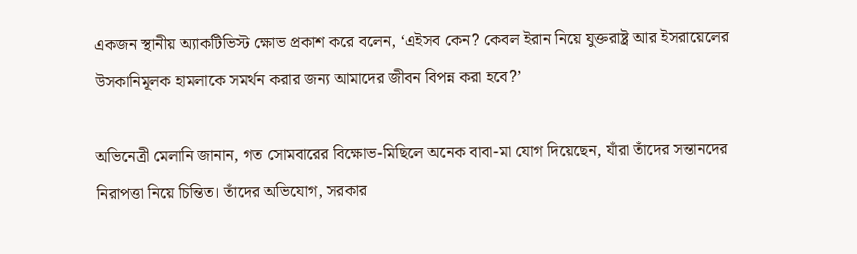একজন স্থানীয় অ্যাকটিভিস্ট ক্ষোভ প্রকাশ করে বলেন, ‘এইসব কেন? কেবল ইরান নিয়ে যুক্তরাষ্ট্র আর ইসরায়েলের উসকানিমূলক হামলাকে সমর্থন করার জন্য আমাদের জীবন বিপন্ন করা হবে?’

অভিনেত্রী মেলানি জানান, গত সোমবারের বিক্ষোভ-মিছিলে অনেক বাবা-মা যোগ দিয়েছেন, যাঁরা তাঁদের সন্তানদের নিরাপত্তা নিয়ে চিন্তিত। তাঁদের অভিযোগ, সরকার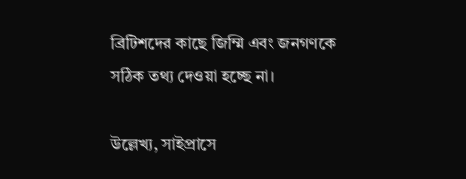ব্রিটিশদের কাছে জিম্মি এবং জনগণকে সঠিক তথ্য দেওয়া হচ্ছে না।

উল্লেখ্য, সাইপ্রাসে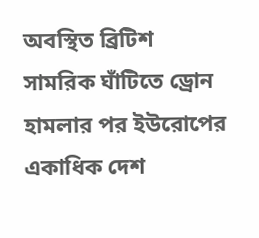অবস্থিত ব্রিটিশ সামরিক ঘাঁটিতে ড্রোন হামলার পর ইউরোপের একাধিক দেশ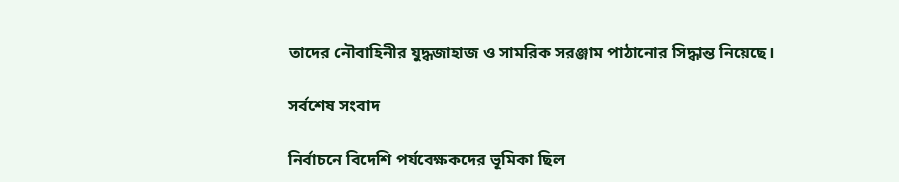তাদের নৌবাহিনীর যুদ্ধজাহাজ ও সামরিক সরঞ্জাম পাঠানোর সিদ্ধান্ত নিয়েছে।

সর্বশেষ সংবাদ

নির্বাচনে বিদেশি পর্যবেক্ষকদের ভূমিকা ছিল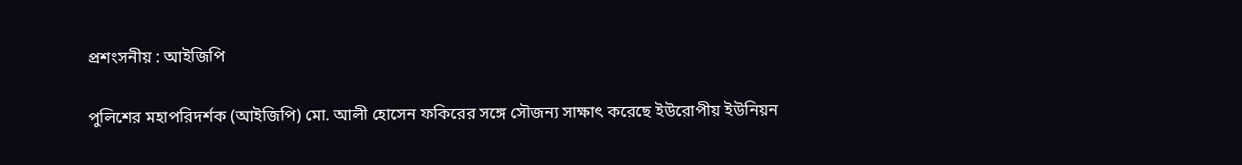প্রশংসনীয় : আইজিপি

পুলিশের মহাপরিদর্শক (আইজিপি) মো. আলী হোসেন ফকিরের সঙ্গে সৌজন্য সাক্ষাৎ করেছে ইউরোপীয় ইউনিয়ন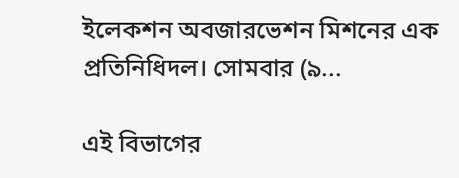ইলেকশন অবজারভেশন মিশনের এক প্রতিনিধিদল। সোমবার (৯...

এই বিভাগের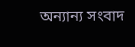অন্যান্য সংবাদ